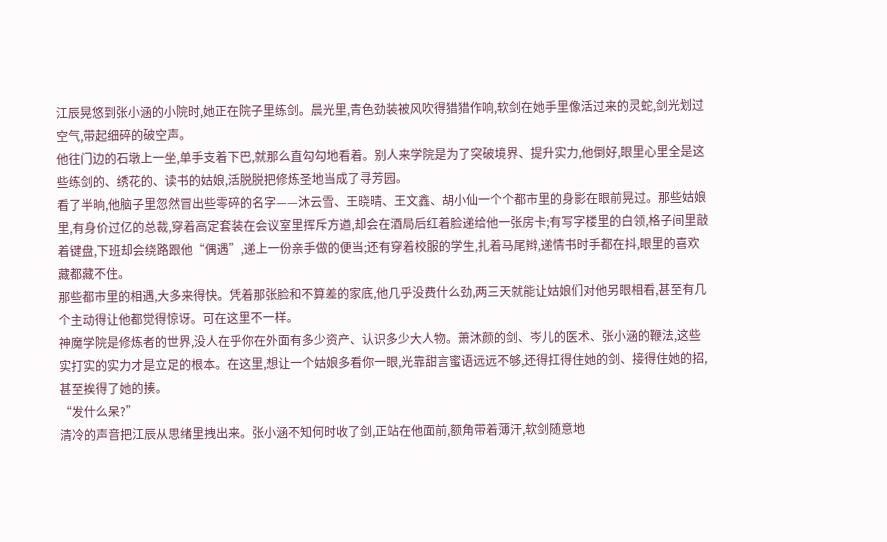江辰晃悠到张小涵的小院时,她正在院子里练剑。晨光里,青色劲装被风吹得猎猎作响,软剑在她手里像活过来的灵蛇,剑光划过空气,带起细碎的破空声。
他往门边的石墩上一坐,单手支着下巴,就那么直勾勾地看着。别人来学院是为了突破境界、提升实力,他倒好,眼里心里全是这些练剑的、绣花的、读书的姑娘,活脱脱把修炼圣地当成了寻芳园。
看了半晌,他脑子里忽然冒出些零碎的名字——沐云雪、王晓晴、王文鑫、胡小仙一个个都市里的身影在眼前晃过。那些姑娘里,有身价过亿的总裁,穿着高定套装在会议室里挥斥方遒,却会在酒局后红着脸递给他一张房卡;有写字楼里的白领,格子间里敲着键盘,下班却会绕路跟他“偶遇”,递上一份亲手做的便当;还有穿着校服的学生,扎着马尾辫,递情书时手都在抖,眼里的喜欢藏都藏不住。
那些都市里的相遇,大多来得快。凭着那张脸和不算差的家底,他几乎没费什么劲,两三天就能让姑娘们对他另眼相看,甚至有几个主动得让他都觉得惊讶。可在这里不一样。
神魔学院是修炼者的世界,没人在乎你在外面有多少资产、认识多少大人物。萧沐颜的剑、岑儿的医术、张小涵的鞭法,这些实打实的实力才是立足的根本。在这里,想让一个姑娘多看你一眼,光靠甜言蜜语远远不够,还得扛得住她的剑、接得住她的招,甚至挨得了她的揍。
“发什么呆?”
清冷的声音把江辰从思绪里拽出来。张小涵不知何时收了剑,正站在他面前,额角带着薄汗,软剑随意地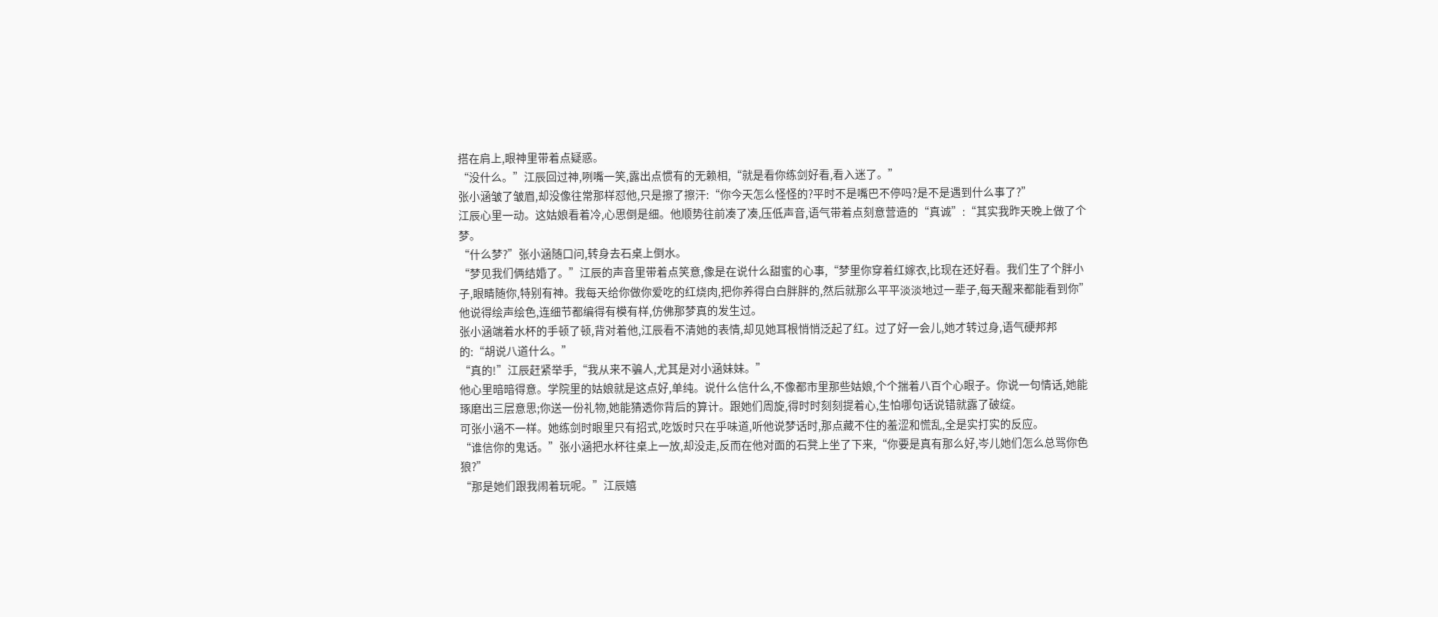搭在肩上,眼神里带着点疑惑。
“没什么。”江辰回过神,咧嘴一笑,露出点惯有的无赖相,“就是看你练剑好看,看入迷了。”
张小涵皱了皱眉,却没像往常那样怼他,只是擦了擦汗:“你今天怎么怪怪的?平时不是嘴巴不停吗?是不是遇到什么事了?”
江辰心里一动。这姑娘看着冷,心思倒是细。他顺势往前凑了凑,压低声音,语气带着点刻意营造的“真诚”:“其实我昨天晚上做了个梦。
“什么梦?”张小涵随口问,转身去石桌上倒水。
“梦见我们俩结婚了。”江辰的声音里带着点笑意,像是在说什么甜蜜的心事,“梦里你穿着红嫁衣,比现在还好看。我们生了个胖小子,眼睛随你,特别有神。我每天给你做你爱吃的红烧肉,把你养得白白胖胖的,然后就那么平平淡淡地过一辈子,每天醒来都能看到你”
他说得绘声绘色,连细节都编得有模有样,仿佛那梦真的发生过。
张小涵端着水杯的手顿了顿,背对着他,江辰看不清她的表情,却见她耳根悄悄泛起了红。过了好一会儿,她才转过身,语气硬邦邦的:“胡说八道什么。”
“真的!”江辰赶紧举手,“我从来不骗人,尤其是对小涵妹妹。”
他心里暗暗得意。学院里的姑娘就是这点好,单纯。说什么信什么,不像都市里那些姑娘,个个揣着八百个心眼子。你说一句情话,她能琢磨出三层意思;你送一份礼物,她能猜透你背后的算计。跟她们周旋,得时时刻刻提着心,生怕哪句话说错就露了破绽。
可张小涵不一样。她练剑时眼里只有招式,吃饭时只在乎味道,听他说梦话时,那点藏不住的羞涩和慌乱,全是实打实的反应。
“谁信你的鬼话。”张小涵把水杯往桌上一放,却没走,反而在他对面的石凳上坐了下来,“你要是真有那么好,岑儿她们怎么总骂你色狼?”
“那是她们跟我闹着玩呢。”江辰嬉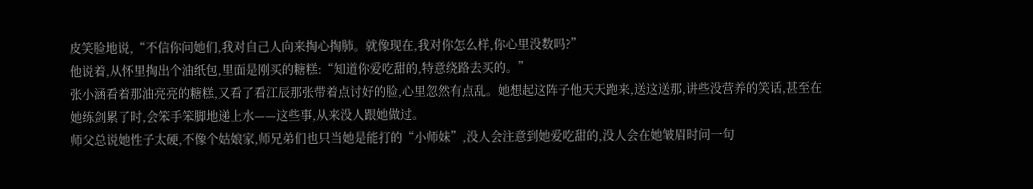皮笑脸地说,“不信你问她们,我对自己人向来掏心掏肺。就像现在,我对你怎么样,你心里没数吗?”
他说着,从怀里掏出个油纸包,里面是刚买的糖糕:“知道你爱吃甜的,特意绕路去买的。”
张小涵看着那油亮亮的糖糕,又看了看江辰那张带着点讨好的脸,心里忽然有点乱。她想起这阵子他天天跑来,送这送那,讲些没营养的笑话,甚至在她练剑累了时,会笨手笨脚地递上水——这些事,从来没人跟她做过。
师父总说她性子太硬,不像个姑娘家,师兄弟们也只当她是能打的“小师妹”,没人会注意到她爱吃甜的,没人会在她皱眉时问一句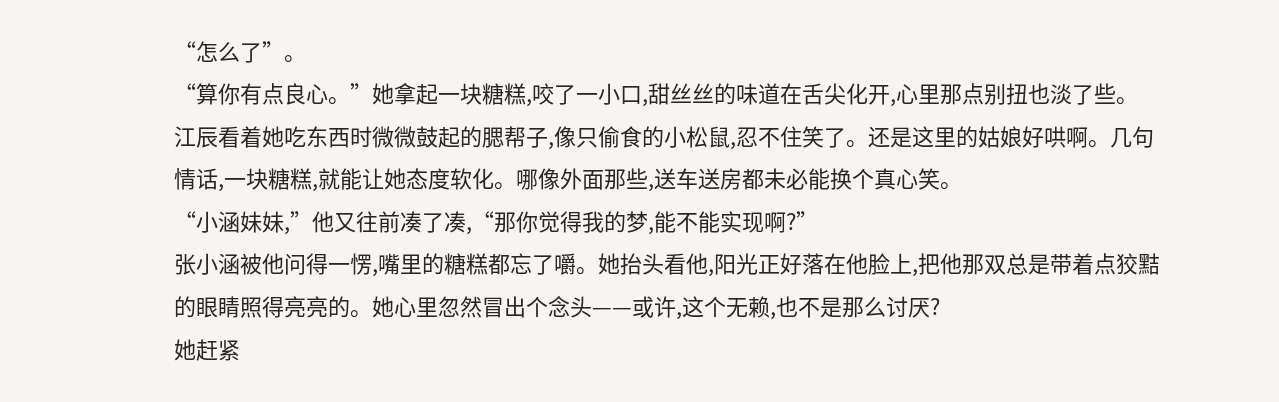“怎么了”。
“算你有点良心。”她拿起一块糖糕,咬了一小口,甜丝丝的味道在舌尖化开,心里那点别扭也淡了些。
江辰看着她吃东西时微微鼓起的腮帮子,像只偷食的小松鼠,忍不住笑了。还是这里的姑娘好哄啊。几句情话,一块糖糕,就能让她态度软化。哪像外面那些,送车送房都未必能换个真心笑。
“小涵妹妹,”他又往前凑了凑,“那你觉得我的梦,能不能实现啊?”
张小涵被他问得一愣,嘴里的糖糕都忘了嚼。她抬头看他,阳光正好落在他脸上,把他那双总是带着点狡黠的眼睛照得亮亮的。她心里忽然冒出个念头——或许,这个无赖,也不是那么讨厌?
她赶紧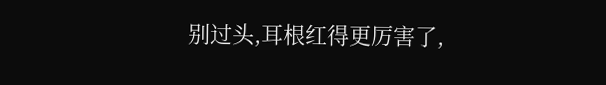别过头,耳根红得更厉害了,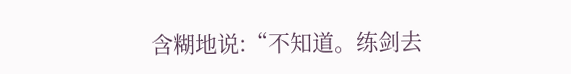含糊地说:“不知道。练剑去